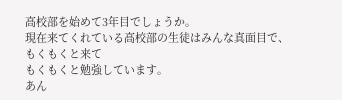高校部を始めて3年目でしょうか。
現在来てくれている高校部の生徒はみんな真面目で、もくもくと来て
もくもくと勉強しています。
あん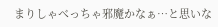まりしゃべっちゃ邪魔かなぁ…と思いな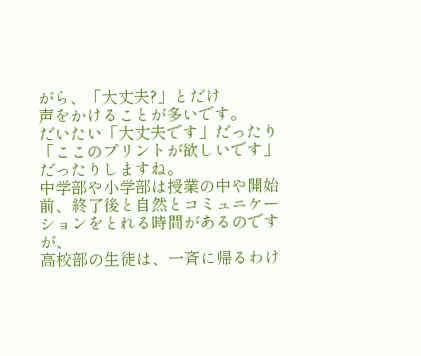がら、「大丈夫?」とだけ
声をかけることが多いです。
だいたい「大丈夫です」だったり「ここのプリントが欲しいです」だったりしますね。
中学部や小学部は授業の中や開始前、終了後と自然とコミュニケーションをとれる時間があるのですが、
高校部の生徒は、一斉に帰るわけ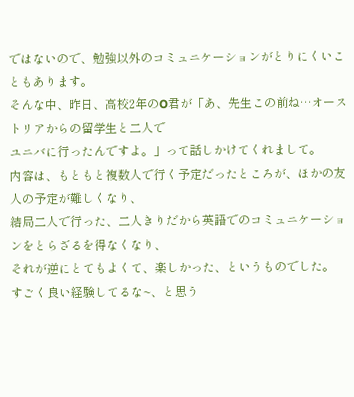ではないので、勉強以外のコミュニケーションがとりにくいこともあります。
そんな中、昨日、高校2年のO君が「あ、先生この前ね…オーストリアからの留学生と二人で
ユニバに行ったんですよ。」って話しかけてくれまして。
内容は、もともと複数人で行く予定だったところが、ほかの友人の予定が難しくなり、
結局二人で行った、二人きりだから英語でのコミュニケーションをとらざるを得なくなり、
それが逆にとてもよくて、楽しかった、というものでした。
すごく良い経験してるな~、と思う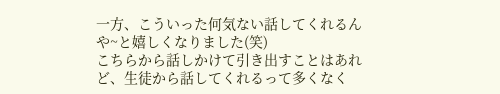一方、こういった何気ない話してくれるんや~と嬉しくなりました(笑)
こちらから話しかけて引き出すことはあれど、生徒から話してくれるって多くなく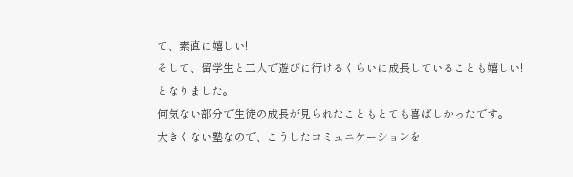て、素直に嬉しい!
そして、留学生と二人で遊びに行けるくらいに成長していることも嬉しい!
となりました。
何気ない部分で生徒の成長が見られたこともとても喜ばしかったです。
大きくない塾なので、こうしたコミュニケーションを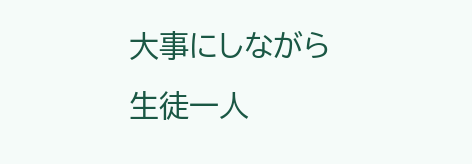大事にしながら
生徒一人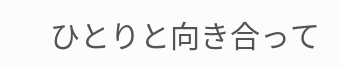ひとりと向き合って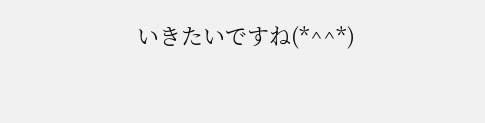いきたいですね(*^^*)